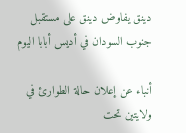دينق يفاوض دينق على مستقبل جنوب السودان في أديس أبابا اليوم

أنباء عن إعلان حالة الطوارئ في ولايتين تحت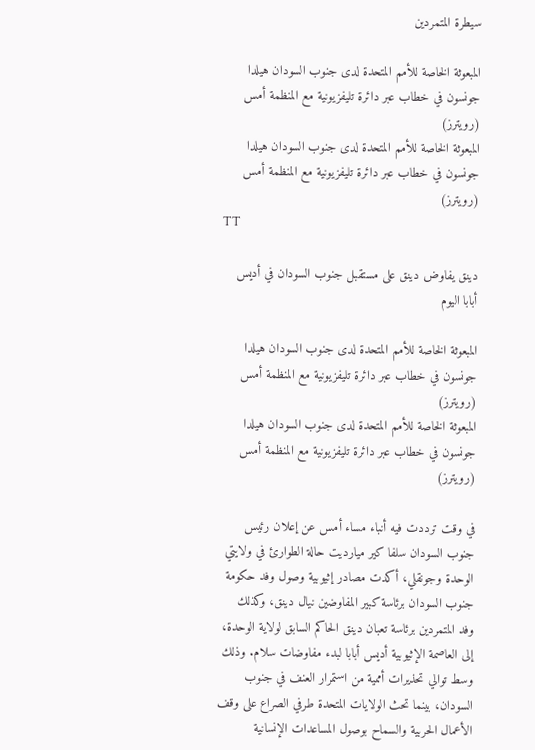سيطرة المتمردين

المبعوثة الخاصة للأمم المتحدة لدى جنوب السودان هيلدا جونسون في خطاب عبر دائرة تليفزيونية مع المنظمة أمس (رويترز)
المبعوثة الخاصة للأمم المتحدة لدى جنوب السودان هيلدا جونسون في خطاب عبر دائرة تليفزيونية مع المنظمة أمس (رويترز)
TT

دينق يفاوض دينق على مستقبل جنوب السودان في أديس أبابا اليوم

المبعوثة الخاصة للأمم المتحدة لدى جنوب السودان هيلدا جونسون في خطاب عبر دائرة تليفزيونية مع المنظمة أمس (رويترز)
المبعوثة الخاصة للأمم المتحدة لدى جنوب السودان هيلدا جونسون في خطاب عبر دائرة تليفزيونية مع المنظمة أمس (رويترز)

في وقت ترددت فيه أنباء مساء أمس عن إعلان رئيس جنوب السودان سلفا كير ميارديت حالة الطوارئ في ولايتي الوحدة وجونقلي، أكدت مصادر إثيوبية وصول وفد حكومة جنوب السودان برئاسة كبير المفاوضين نيال دينق، وكذلك وفد المتمردين برئاسة تعبان دينق الحاكم السابق لولاية الوحدة، إلى العاصمة الإثيوبية أديس أبابا لبدء مفاوضات سلام. وذلك وسط توالي تحذيرات أممية من استمرار العنف في جنوب السودان، بينما تحث الولايات المتحدة طرفي الصراع على وقف الأعمال الحربية والسماح بوصول المساعدات الإنسانية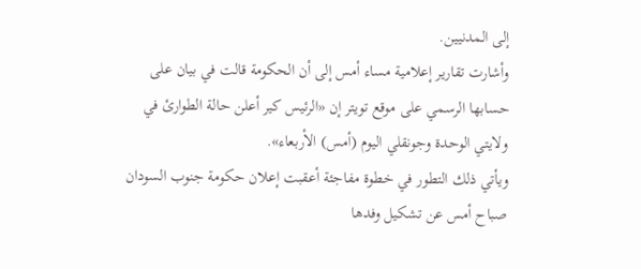إلى المدنيين.
وأشارت تقارير إعلامية مساء أمس إلى أن الحكومة قالت في بيان على حسابها الرسمي على موقع تويتر إن «الرئيس كير أعلن حالة الطوارئ في ولايتي الوحدة وجونقلي اليوم (أمس) الأربعاء».
ويأتي ذلك التطور في خطوة مفاجئة أعقبت إعلان حكومة جنوب السودان صباح أمس عن تشكيل وفدها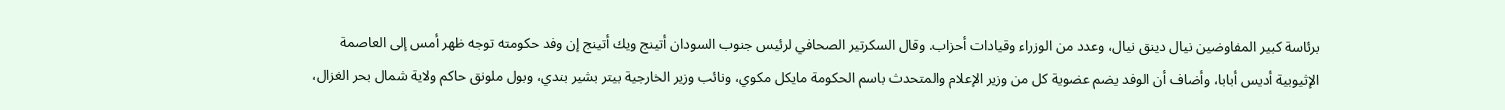برئاسة كبير المفاوضين نيال دينق نيال، وعدد من الوزراء وقيادات أحزاب. وقال السكرتير الصحافي لرئيس جنوب السودان أتينج ويك أتينج إن وفد حكومته توجه ظهر أمس إلى العاصمة الإثيوبية أديس أبابا، وأضاف أن الوفد يضم عضوية كل من وزير الإعلام والمتحدث باسم الحكومة مايكل مكوي، ونائب وزير الخارجية بيتر بشير بندي، وبول ملونق حاكم ولاية شمال بحر الغزال،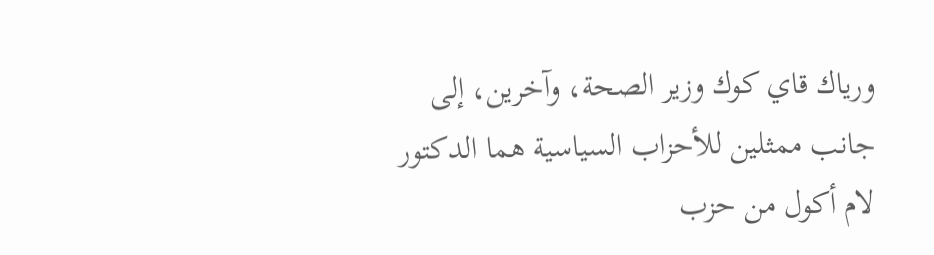ورياك قاي كوك وزير الصحة، وآخرين، إلى جانب ممثلين للأحزاب السياسية هما الدكتور لام أكول من حزب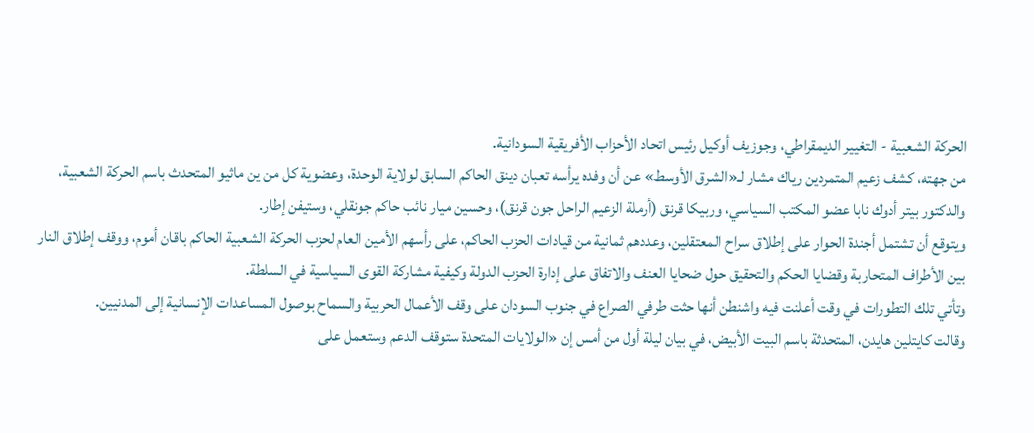الحركة الشعبية - التغيير الديمقراطي، وجوزيف أوكيل رئيس اتحاد الأحزاب الأفريقية السودانية.
من جهته، كشف زعيم المتمردين رياك مشار لـ«الشرق الأوسط» عن أن وفده يرأسه تعبان دينق الحاكم السابق لولاية الوحدة، وعضوية كل من ين ماثيو المتحدث باسم الحركة الشعبية، والدكتور بيتر أدوك نابا عضو المكتب السياسي، وربيكا قرنق (أرملة الزعيم الراحل جون قرنق)، وحسين ميار نائب حاكم جونقلي، وستيفن إطار.
ويتوقع أن تشتمل أجندة الحوار على إطلاق سراح المعتقلين، وعددهم ثمانية من قيادات الحزب الحاكم، على رأسهم الأمين العام لحزب الحركة الشعبية الحاكم باقان أموم، ووقف إطلاق النار بين الأطراف المتحاربة وقضايا الحكم والتحقيق حول ضحايا العنف والاتفاق على إدارة الحزب الدولة وكيفية مشاركة القوى السياسية في السلطة.
وتأتي تلك التطورات في وقت أعلنت فيه واشنطن أنها حثت طرفي الصراع في جنوب السودان على وقف الأعمال الحربية والسماح بوصول المساعدات الإنسانية إلى المدنيين.
وقالت كايتلين هايدن، المتحدثة باسم البيت الأبيض، في بيان ليلة أول من أمس إن «الولايات المتحدة ستوقف الدعم وستعمل على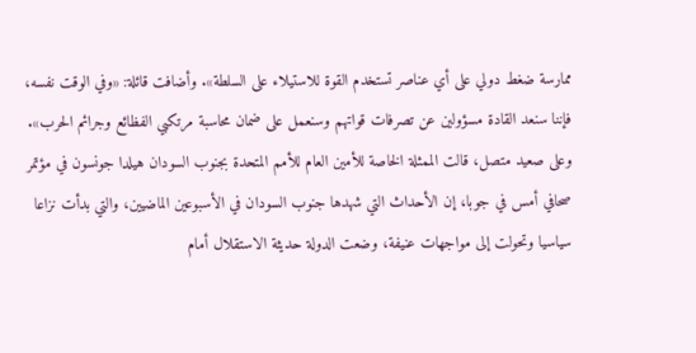ممارسة ضغط دولي على أي عناصر تستخدم القوة للاستيلاء على السلطة». وأضافت قائلة: «وفي الوقت نفسه، فإننا سنعد القادة مسؤولين عن تصرفات قواتهم وسنعمل على ضمان محاسبة مرتكبي الفظائع وجرائم الحرب».
وعلى صعيد متصل، قالت الممثلة الخاصة للأمين العام للأمم المتحدة بجنوب السودان هيلدا جونسون في مؤتمر صحافي أمس في جوبا، إن الأحداث التي شهدها جنوب السودان في الأسبوعين الماضيين، والتي بدأت نزاعا سياسيا وتحولت إلى مواجهات عنيفة، وضعت الدولة حديثة الاستقلال أمام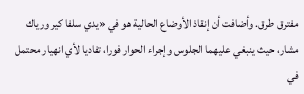مفترق طرق. وأضافت أن إنقاذ الأوضاع الحالية هو في «يدي سلفا كير ورياك مشار، حيث ينبغي عليهما الجلوس وإجراء الحوار فورا، تفاديا لأي انهيار محتمل في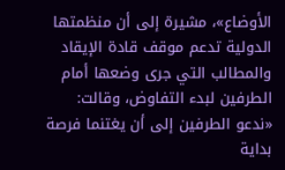الأوضاع»، مشيرة إلى أن منظمتها الدولية تدعم موقف قادة الإيقاد والمطالب التي جرى وضعها أمام الطرفين لبدء التفاوض، وقالت: «ندعو الطرفين إلى أن يغتنما فرصة بداية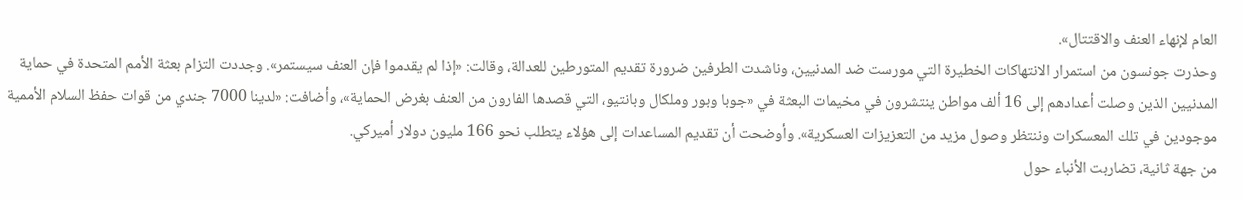العام لإنهاء العنف والاقتتال».
وحذرت جونسون من استمرار الانتهاكات الخطيرة التي مورست ضد المدنيين، وناشدت الطرفين ضرورة تقديم المتورطين للعدالة، وقالت: «إذا لم يقدموا فإن العنف سيستمر». وجددت التزام بعثة الأمم المتحدة في حماية المدنيين الذين وصلت أعدادهم إلى 16 ألف مواطن ينتشرون في مخيمات البعثة في «جوبا وبور وملكال وبانتيو، التي قصدها الفارون من العنف بغرض الحماية»، وأضافت: «لدينا 7000 جندي من قوات حفظ السلام الأممية موجودين في تلك المعسكرات وننتظر وصول مزيد من التعزيزات العسكرية». وأوضحت أن تقديم المساعدات إلى هؤلاء يتطلب نحو 166 مليون دولار أميركي.
من جهة ثانية، تضاربت الأنباء حول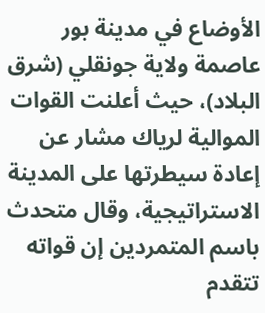الأوضاع في مدينة بور عاصمة ولاية جونقلي (شرق البلاد)، حيث أعلنت القوات الموالية لرياك مشار عن إعادة سيطرتها على المدينة الاستراتيجية، وقال متحدث باسم المتمردين إن قواته تتقدم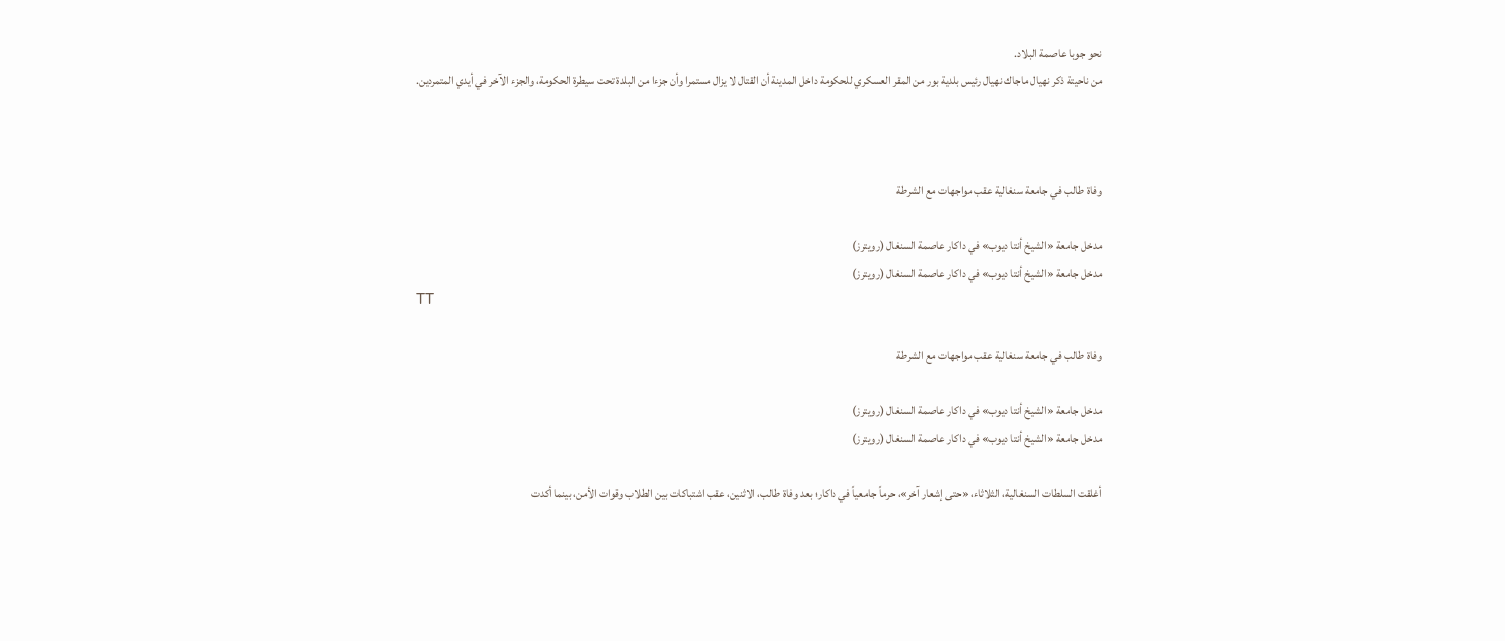نحو جوبا عاصمة البلاد.
من ناحيتة ذكر نهيال ماجاك نهيال رئيس بلدية بور من المقر العسكري للحكومة داخل المدينة أن القتال لا يزال مستمرا وأن جزءا من البلدة تحت سيطرة الحكومة، والجزء الآخر في أيدي المتمردين.



وفاة طالب في جامعة سنغالية عقب مواجهات مع الشرطة

مدخل جامعة «الشيخ أنتا ديوب» في داكار عاصمة السنغال (رويترز)
مدخل جامعة «الشيخ أنتا ديوب» في داكار عاصمة السنغال (رويترز)
TT

وفاة طالب في جامعة سنغالية عقب مواجهات مع الشرطة

مدخل جامعة «الشيخ أنتا ديوب» في داكار عاصمة السنغال (رويترز)
مدخل جامعة «الشيخ أنتا ديوب» في داكار عاصمة السنغال (رويترز)

أغلقت السلطات السنغالية، الثلاثاء، «حتى إشعار آخر»، حرماً جامعياً في داكار؛ بعد وفاة طالب، الاثنين، عقب اشتباكات بين الطلاب وقوات الأمن، بينما أكدت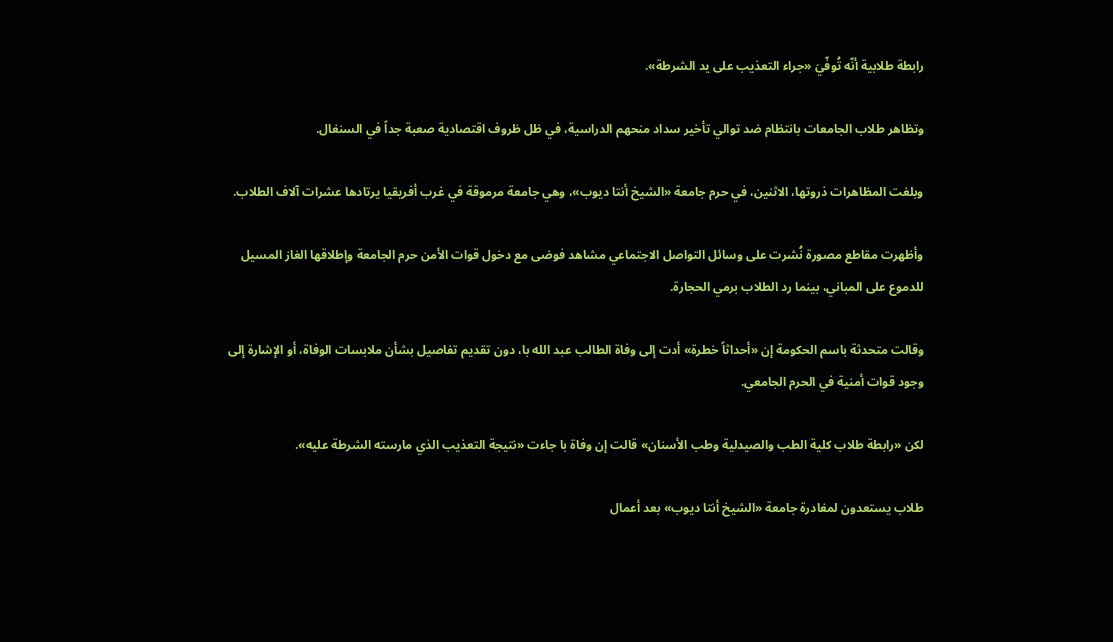رابطة طلابية أنّه تُوفّيَ «جراء التعذيب على يد الشرطة».

وتظاهر طلاب الجامعات بانتظام ضد توالي تأخير سداد منحهم الدراسية، في ظل ظروف اقتصادية صعبة جداً في السنغال.

وبلغت المظاهرات ذروتها، الاثنين، في حرم جامعة «الشيخ أنتا ديوب»، وهي جامعة مرموقة في غرب أفريقيا يرتادها عشرات آلاف الطلاب.

وأظهرت مقاطع مصورة نُشرت على وسائل التواصل الاجتماعي مشاهد فوضى مع دخول قوات الأمن حرم الجامعة وإطلاقها الغاز المسيل للدموع على المباني، بينما رد الطلاب برمي الحجارة.

وقالت متحدثة باسم الحكومة إن «أحداثاً خطرة» أدت إلى وفاة الطالب عبد الله با، دون تقديم تفاصيل بشأن ملابسات الوفاة، أو الإشارة إلى وجود قوات أمنية في الحرم الجامعي.

لكن «رابطة طلاب كلية الطب والصيدلية وطب الأسنان» قالت إن وفاة با جاءت «نتيجة التعذيب الذي مارسته الشرطة عليه».

طلاب يستعدون لمغادرة جامعة «الشيخ أنتا ديوب» بعد أعمال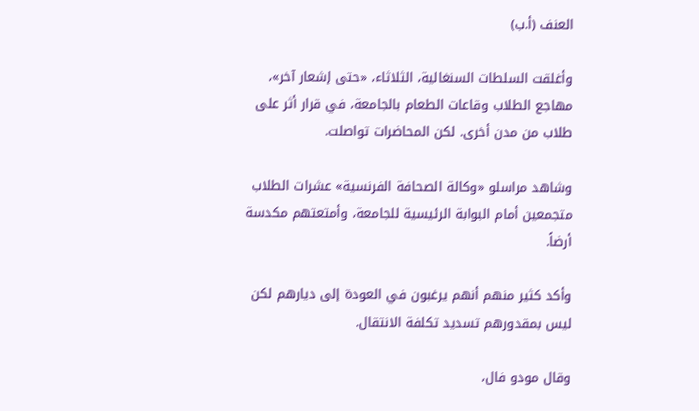العنف (أ.ب)

وأغلقت السلطات السنغالية، الثلاثاء، «حتى إشعار آخر»، مهاجع الطلاب وقاعات الطعام بالجامعة، في قرار أثر على طلاب من مدن أخرى. لكن المحاضرات تواصلت.

وشاهد مراسلو «وكالة الصحافة الفرنسية» عشرات الطلاب متجمعين أمام البوابة الرئيسية للجامعة، وأمتعتهم مكدسة أرضاً.

وأكد كثير منهم أنهم يرغبون في العودة إلى ديارهم لكن ليس بمقدورهم تسديد تكلفة الانتقال.

وقال مودو فال،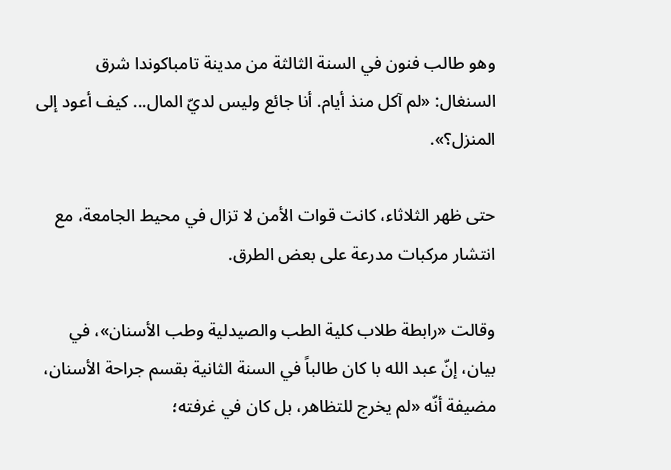وهو طالب فنون في السنة الثالثة من مدينة تامباكوندا شرق السنغال: «لم آكل منذ أيام. أنا جائع وليس لديّ المال... كيف أعود إلى المنزل؟».

حتى ظهر الثلاثاء، كانت قوات الأمن لا تزال في محيط الجامعة، مع انتشار مركبات مدرعة على بعض الطرق.

وقالت «رابطة طلاب كلية الطب والصيدلية وطب الأسنان»، في بيان، إنّ عبد الله با كان طالباً في السنة الثانية بقسم جراحة الأسنان، مضيفة أنّه «لم يخرج للتظاهر، بل كان في غرفته؛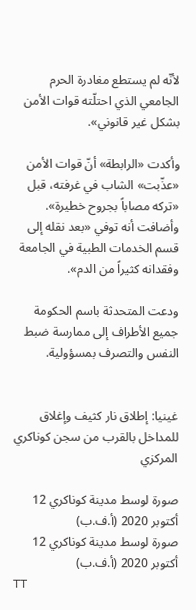لأنّه لم يستطع مغادرة الحرم الجامعي الذي احتلّته قوات الأمن بشكل غير قانوني».

وأكدت «الرابطة» أنّ قوات الأمن «عذّبت» الشاب في غرفته، قبل «تركه مصاباً بجروح خطيرة». وأضافت أنه توفي «بعد نقله إلى قسم الخدمات الطبية في الجامعة وفقدانه كثيراً من الدم».

ودعت المتحدثة باسم الحكومة جميع الأطراف إلى ممارسة ضبط النفس والتصرف بمسؤولية.


غينيا: إطلاق نار كثيف وإغلاق للمداخل بالقرب من سجن كوناكري المركزي

صورة لوسط مدينة كوناكري 12 أكتوبر 2020 (أ.ف.ب)
صورة لوسط مدينة كوناكري 12 أكتوبر 2020 (أ.ف.ب)
TT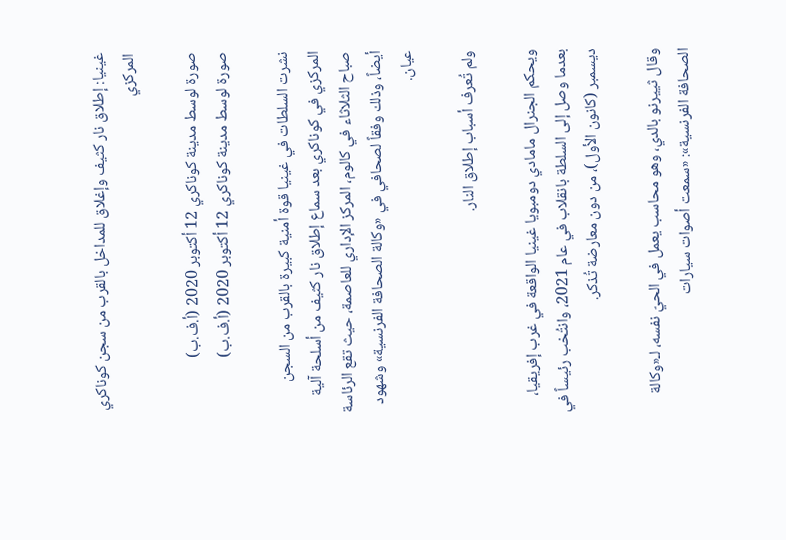غينيا: إطلاق نار كثيف وإغلاق للمداخل بالقرب من سجن كوناكري المركزي

صورة لوسط مدينة كوناكري 12 أكتوبر 2020 (أ.ف.ب)
صورة لوسط مدينة كوناكري 12 أكتوبر 2020 (أ.ف.ب)

نشرت السلطات في غينيا قوة أمنية كبيرة بالقرب من السجن المركزي في كوناكري بعد سماع إطلاق نار كثيف من أسلحة آلية صباح الثلاثاء في كالوم، المركز الإداري للعاصمة، حيث تقع الرئاسة أيضاً، وذلك وفقاً لصحافي في «وكالة الصحافة الفرنسية» وشهود عيان.

ولم تُعرف أسباب إطلاق النار.

ويحكم الجنرال مامادي دومبويا غينيا الواقعة في غرب إفريقيا، بعدما وصل إلى السلطة بانقلاب في عام 2021، وانتُخب رئيساً في ديسمبر (كانون الأول)، من دون معارضة تُذكر.

وقال ثييرنو بالدي، وهو محاسب يعمل في الحيّ نفسه، لـ«وكالة الصحافة الفرنسية»: «سمعت أصوات سيارات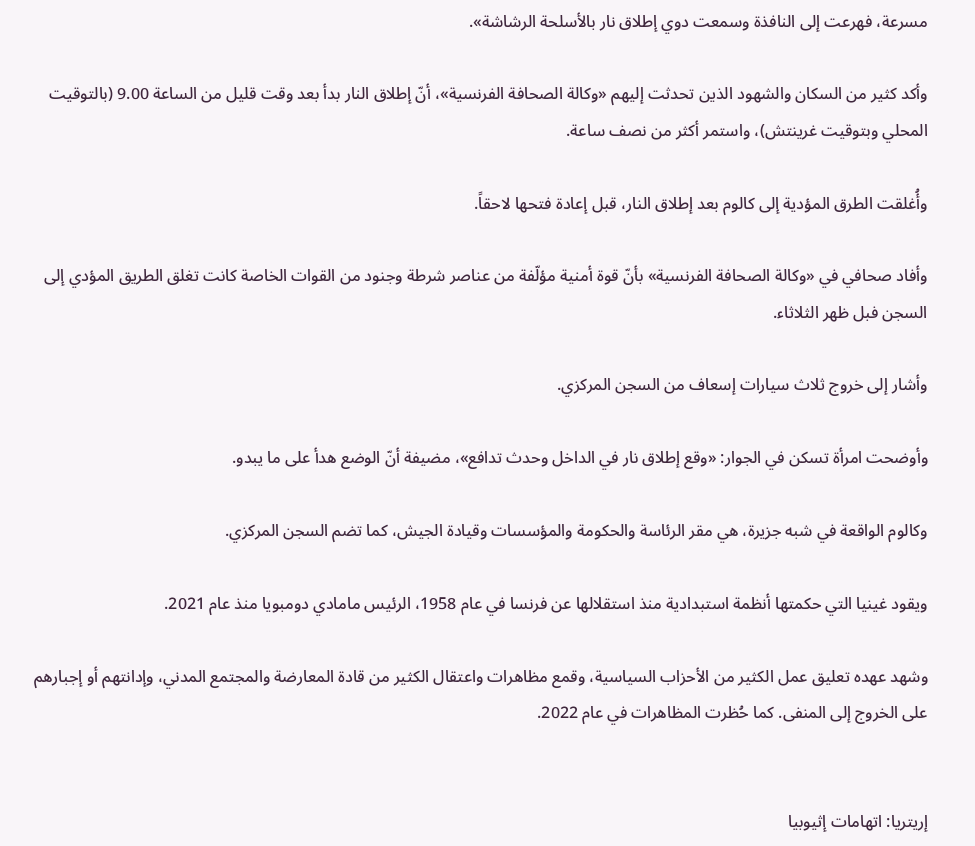مسرعة، فهرعت إلى النافذة وسمعت دوي إطلاق نار بالأسلحة الرشاشة».

وأكد كثير من السكان والشهود الذين تحدثت إليهم «وكالة الصحافة الفرنسية»، أنّ إطلاق النار بدأ بعد وقت قليل من الساعة 9.00 (بالتوقيت المحلي وبتوقيت غرينتش)، واستمر أكثر من نصف ساعة.

وأُغلقت الطرق المؤدية إلى كالوم بعد إطلاق النار، قبل إعادة فتحها لاحقاً.

وأفاد صحافي في «وكالة الصحافة الفرنسية» بأنّ قوة أمنية مؤلّفة من عناصر شرطة وجنود من القوات الخاصة كانت تغلق الطريق المؤدي إلى السجن فبل ظهر الثلاثاء.

وأشار إلى خروج ثلاث سيارات إسعاف من السجن المركزي.

وأوضحت امرأة تسكن في الجوار: «وقع إطلاق نار في الداخل وحدث تدافع»، مضيفة أنّ الوضع هدأ على ما يبدو.

وكالوم الواقعة في شبه جزيرة، هي مقر الرئاسة والحكومة والمؤسسات وقيادة الجيش، كما تضم السجن المركزي.

ويقود غينيا التي حكمتها أنظمة استبدادية منذ استقلالها عن فرنسا في عام 1958، الرئيس مامادي دومبويا منذ عام 2021.

وشهد عهده تعليق عمل الكثير من الأحزاب السياسية، وقمع مظاهرات واعتقال الكثير من قادة المعارضة والمجتمع المدني، وإدانتهم أو إجبارهم على الخروج إلى المنفى. كما حُظرت المظاهرات في عام 2022.


إريتريا: اتهامات إثيوبيا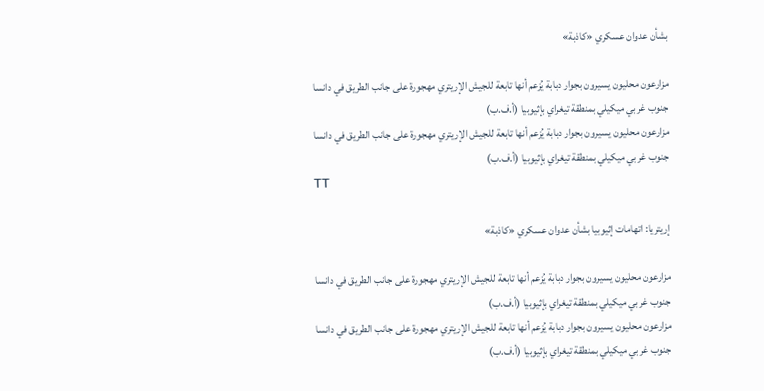بشأن عدوان عسكري «كاذبة»

مزارعون محليون يسيرون بجوار دبابة يُزعم أنها تابعة للجيش الإريتري مهجورة على جانب الطريق في دانسا جنوب غربي ميكيلي بمنطقة تيغراي بإثيوبيا (أ.ف.ب)
مزارعون محليون يسيرون بجوار دبابة يُزعم أنها تابعة للجيش الإريتري مهجورة على جانب الطريق في دانسا جنوب غربي ميكيلي بمنطقة تيغراي بإثيوبيا (أ.ف.ب)
TT

إريتريا: اتهامات إثيوبيا بشأن عدوان عسكري «كاذبة»

مزارعون محليون يسيرون بجوار دبابة يُزعم أنها تابعة للجيش الإريتري مهجورة على جانب الطريق في دانسا جنوب غربي ميكيلي بمنطقة تيغراي بإثيوبيا (أ.ف.ب)
مزارعون محليون يسيرون بجوار دبابة يُزعم أنها تابعة للجيش الإريتري مهجورة على جانب الطريق في دانسا جنوب غربي ميكيلي بمنطقة تيغراي بإثيوبيا (أ.ف.ب)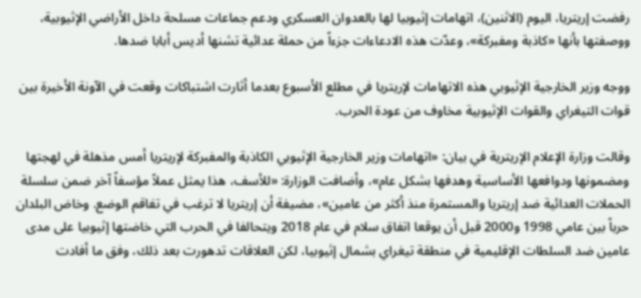رفضت إريتريا، اليوم (الاثنين)، اتهامات إثيوبيا لها بالعدوان العسكري ودعم جماعات مسلحة داخل الأراضي الإثيوبية، ووصفتها بأنها «كاذبة ومفبركة»، وعدّت هذه الادعاءات جزءاً من حملة عدائية تشنها أديس أبابا ضدها.

ووجه وزير الخارجية الإثيوبي هذه الاتهامات لإريتريا في مطلع الأسبوع بعدما أثارت اشتباكات وقعت في الآونة الأخيرة بين قوات التيغراي والقوات الإثيوبية مخاوف من عودة الحرب.

وقالت وزارة الإعلام الإريترية في بيان: «اتهامات وزير الخارجية الإثيوبي الكاذبة والمفبركة لإريتريا أمس مذهلة في لهجتها ومضمونها ودوافعها الأساسية وهدفها بشكل عام»، وأضافت الوزارة: «للأسف، هذا يمثل عملاً مؤسفاً آخر ضمن سلسلة الحملات العدائية ضد إريتريا والمستمرة منذ أكثر من عامين»، مضيفة أن إريتريا لا ترغب في تفاقم الوضع. وخاض البلدان حرباً بين عامي 1998 و2000 قبل أن يوقعا اتفاق سلام في عام 2018 ويتحالفا في الحرب التي خاضتها إثيوبيا على مدى عامين ضد السلطات الإقليمية في منطقة تيغراي بشمال إثيوبيا، لكن العلاقات تدهورت بعد ذلك، وفق ما أفادت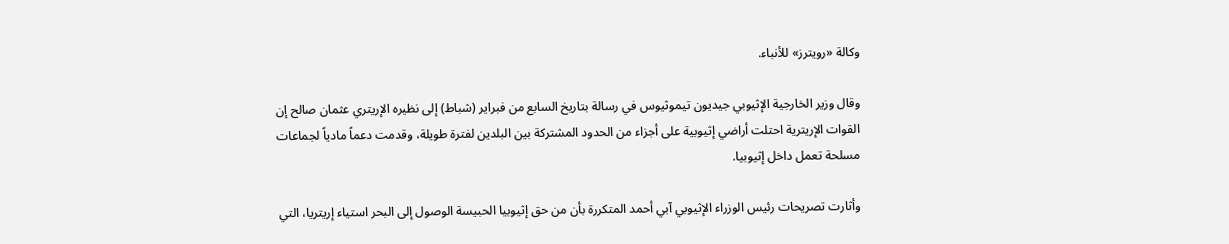وكالة «رويترز» للأنباء.

وقال وزير الخارجية الإثيوبي جيديون تيموثيوس في رسالة بتاريخ السابع من فبراير (شباط) إلى نظيره الإريتري عثمان صالح إن القوات الإريترية احتلت أراضي إثيوبية على أجزاء من الحدود المشتركة بين البلدين لفترة طويلة، وقدمت دعماً مادياً لجماعات مسلحة تعمل داخل إثيوبيا.

وأثارت تصريحات رئيس الوزراء الإثيوبي آبي أحمد المتكررة بأن من حق إثيوبيا الحبيسة الوصول إلى البحر استياء إريتريا، التي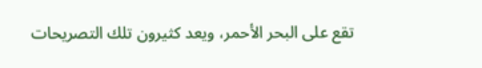تقع على البحر الأحمر، ويعد كثيرون تلك التصريحات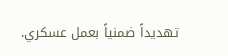تهديداً ضمنياً بعمل عسكري.